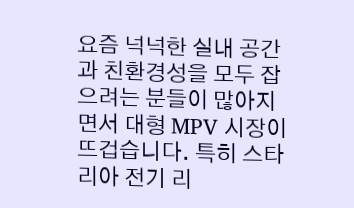요즘 넉넉한 실내 공간과 친환경성을 모두 잡으려는 분들이 많아지면서 대형 MPV 시장이 뜨겁습니다. 특히 스타리아 전기 리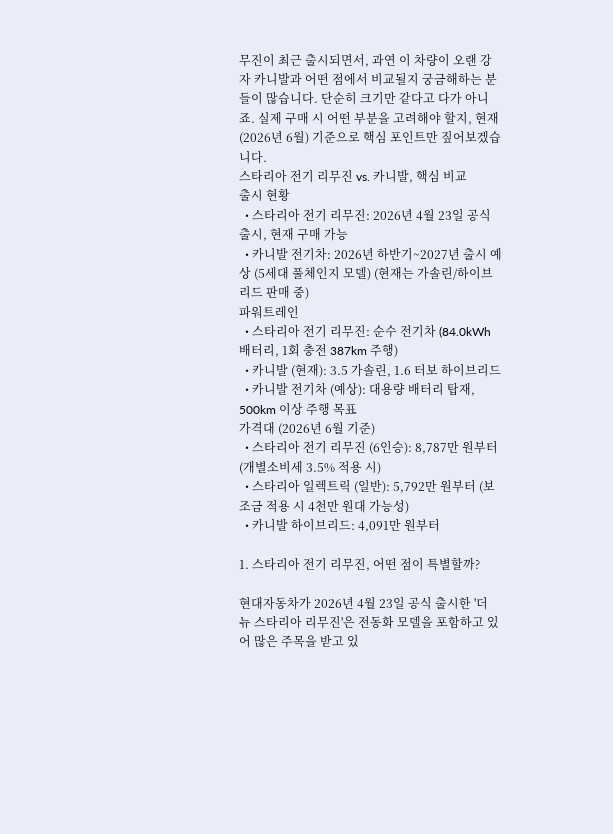무진이 최근 출시되면서, 과연 이 차량이 오랜 강자 카니발과 어떤 점에서 비교될지 궁금해하는 분들이 많습니다. 단순히 크기만 같다고 다가 아니죠. 실제 구매 시 어떤 부분을 고려해야 할지, 현재(2026년 6월) 기준으로 핵심 포인트만 짚어보겠습니다.
스타리아 전기 리무진 vs. 카니발, 핵심 비교
출시 현황
  • 스타리아 전기 리무진: 2026년 4월 23일 공식 출시, 현재 구매 가능
  • 카니발 전기차: 2026년 하반기~2027년 출시 예상 (5세대 풀체인지 모델) (현재는 가솔린/하이브리드 판매 중)
파워트레인
  • 스타리아 전기 리무진: 순수 전기차 (84.0kWh 배터리, 1회 충전 387km 주행)
  • 카니발 (현재): 3.5 가솔린, 1.6 터보 하이브리드
  • 카니발 전기차 (예상): 대용량 배터리 탑재, 500km 이상 주행 목표
가격대 (2026년 6월 기준)
  • 스타리아 전기 리무진 (6인승): 8,787만 원부터 (개별소비세 3.5% 적용 시)
  • 스타리아 일렉트릭 (일반): 5,792만 원부터 (보조금 적용 시 4천만 원대 가능성)
  • 카니발 하이브리드: 4,091만 원부터

1. 스타리아 전기 리무진, 어떤 점이 특별할까?

현대자동차가 2026년 4월 23일 공식 출시한 '더 뉴 스타리아 리무진'은 전동화 모델을 포함하고 있어 많은 주목을 받고 있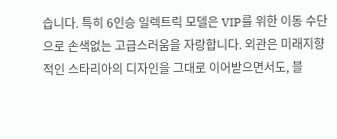습니다. 특히 6인승 일렉트릭 모델은 VIP를 위한 이동 수단으로 손색없는 고급스러움을 자랑합니다. 외관은 미래지향적인 스타리아의 디자인을 그대로 이어받으면서도, 블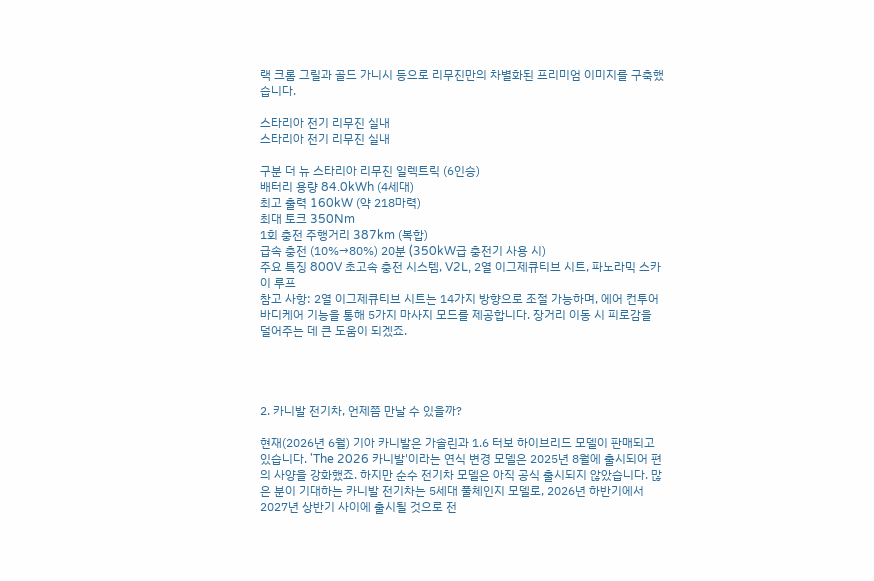랙 크롬 그릴과 골드 가니시 등으로 리무진만의 차별화된 프리미엄 이미지를 구축했습니다.

스타리아 전기 리무진 실내
스타리아 전기 리무진 실내

구분 더 뉴 스타리아 리무진 일렉트릭 (6인승)
배터리 용량 84.0kWh (4세대)
최고 출력 160kW (약 218마력)
최대 토크 350Nm
1회 충전 주행거리 387km (복합)
급속 충전 (10%→80%) 20분 (350kW급 충전기 사용 시)
주요 특징 800V 초고속 충전 시스템, V2L, 2열 이그제큐티브 시트, 파노라믹 스카이 루프
참고 사항: 2열 이그제큐티브 시트는 14가지 방향으로 조절 가능하며, 에어 컨투어 바디케어 기능을 통해 5가지 마사지 모드를 제공합니다. 장거리 이동 시 피로감을 덜어주는 데 큰 도움이 되겠죠.




2. 카니발 전기차, 언제쯤 만날 수 있을까?

현재(2026년 6월) 기아 카니발은 가솔린과 1.6 터보 하이브리드 모델이 판매되고 있습니다. 'The 2026 카니발'이라는 연식 변경 모델은 2025년 8월에 출시되어 편의 사양을 강화했죠. 하지만 순수 전기차 모델은 아직 공식 출시되지 않았습니다. 많은 분이 기대하는 카니발 전기차는 5세대 풀체인지 모델로, 2026년 하반기에서 2027년 상반기 사이에 출시될 것으로 전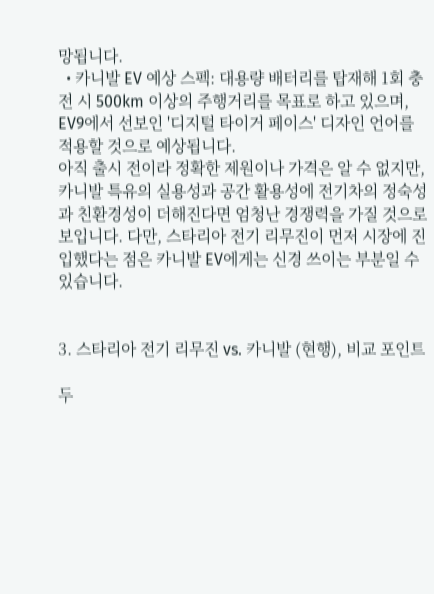망됩니다.
  • 카니발 EV 예상 스펙: 대용량 배터리를 탑재해 1회 충전 시 500km 이상의 주행거리를 목표로 하고 있으며, EV9에서 선보인 '디지털 타이거 페이스' 디자인 언어를 적용할 것으로 예상됩니다.
아직 출시 전이라 정확한 제원이나 가격은 알 수 없지만, 카니발 특유의 실용성과 공간 활용성에 전기차의 정숙성과 친환경성이 더해진다면 엄청난 경쟁력을 가질 것으로 보입니다. 다만, 스타리아 전기 리무진이 먼저 시장에 진입했다는 점은 카니발 EV에게는 신경 쓰이는 부분일 수 있습니다.


3. 스타리아 전기 리무진 vs. 카니발 (현행), 비교 포인트

두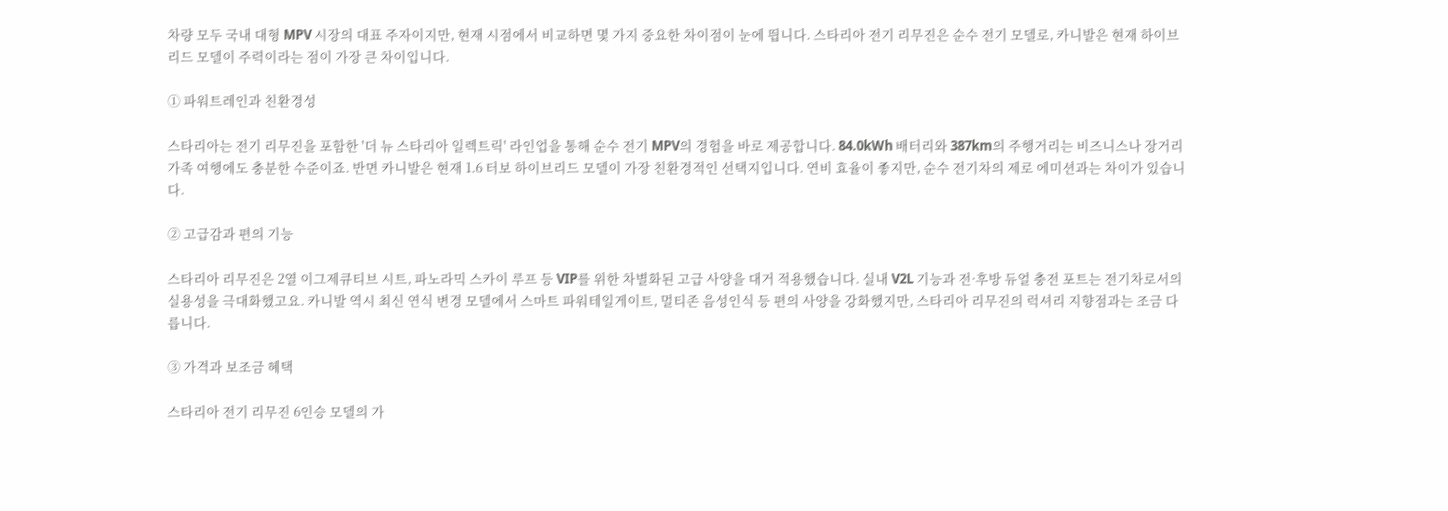차량 모두 국내 대형 MPV 시장의 대표 주자이지만, 현재 시점에서 비교하면 몇 가지 중요한 차이점이 눈에 띕니다. 스타리아 전기 리무진은 순수 전기 모델로, 카니발은 현재 하이브리드 모델이 주력이라는 점이 가장 큰 차이입니다.

① 파워트레인과 친환경성

스타리아는 전기 리무진을 포함한 '더 뉴 스타리아 일렉트릭' 라인업을 통해 순수 전기 MPV의 경험을 바로 제공합니다. 84.0kWh 배터리와 387km의 주행거리는 비즈니스나 장거리 가족 여행에도 충분한 수준이죠. 반면 카니발은 현재 1.6 터보 하이브리드 모델이 가장 친환경적인 선택지입니다. 연비 효율이 좋지만, 순수 전기차의 제로 에미션과는 차이가 있습니다.

② 고급감과 편의 기능

스타리아 리무진은 2열 이그제큐티브 시트, 파노라믹 스카이 루프 등 VIP를 위한 차별화된 고급 사양을 대거 적용했습니다. 실내 V2L 기능과 전·후방 듀얼 충전 포트는 전기차로서의 실용성을 극대화했고요. 카니발 역시 최신 연식 변경 모델에서 스마트 파워테일게이트, 멀티존 음성인식 등 편의 사양을 강화했지만, 스타리아 리무진의 럭셔리 지향점과는 조금 다릅니다.

③ 가격과 보조금 혜택

스타리아 전기 리무진 6인승 모델의 가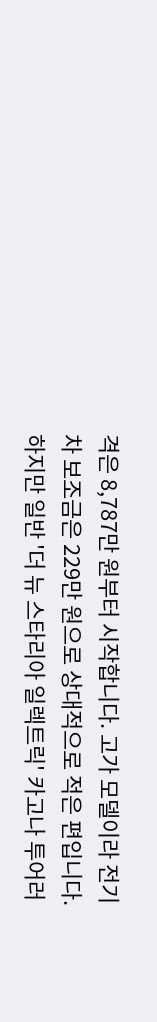격은 8,787만 원부터 시작합니다. 고가 모델이라 전기차 보조금은 229만 원으로 상대적으로 적은 편입니다. 하지만 일반 '더 뉴 스타리아 일렉트릭' 카고나 투어러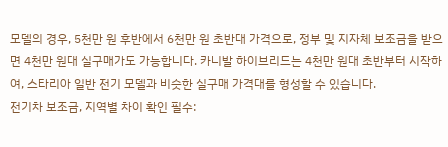모델의 경우, 5천만 원 후반에서 6천만 원 초반대 가격으로, 정부 및 지자체 보조금을 받으면 4천만 원대 실구매가도 가능합니다. 카니발 하이브리드는 4천만 원대 초반부터 시작하여, 스타리아 일반 전기 모델과 비슷한 실구매 가격대를 형성할 수 있습니다.
전기차 보조금, 지역별 차이 확인 필수: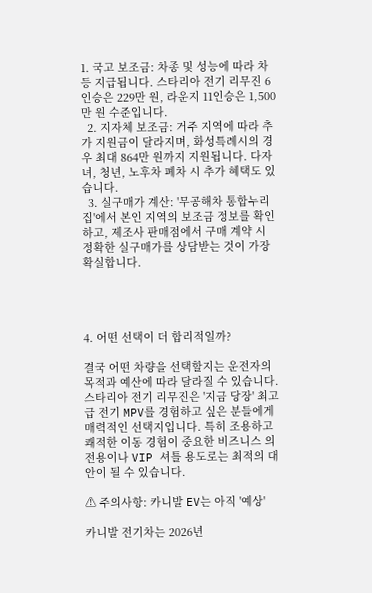1. 국고 보조금: 차종 및 성능에 따라 차등 지급됩니다. 스타리아 전기 리무진 6인승은 229만 원, 라운지 11인승은 1,500만 원 수준입니다.
  2. 지자체 보조금: 거주 지역에 따라 추가 지원금이 달라지며, 화성특례시의 경우 최대 864만 원까지 지원됩니다. 다자녀, 청년, 노후차 폐차 시 추가 혜택도 있습니다.
  3. 실구매가 계산: '무공해차 통합누리집'에서 본인 지역의 보조금 정보를 확인하고, 제조사 판매점에서 구매 계약 시 정확한 실구매가를 상담받는 것이 가장 확실합니다.




4. 어떤 선택이 더 합리적일까?

결국 어떤 차량을 선택할지는 운전자의 목적과 예산에 따라 달라질 수 있습니다. 스타리아 전기 리무진은 '지금 당장' 최고급 전기 MPV를 경험하고 싶은 분들에게 매력적인 선택지입니다. 특히 조용하고 쾌적한 이동 경험이 중요한 비즈니스 의전용이나 VIP 셔틀 용도로는 최적의 대안이 될 수 있습니다.

⚠ 주의사항: 카니발 EV는 아직 '예상'

카니발 전기차는 2026년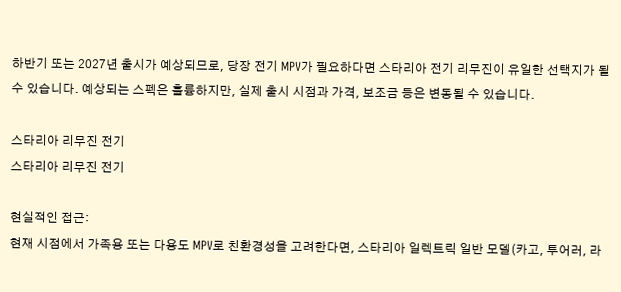하반기 또는 2027년 출시가 예상되므로, 당장 전기 MPV가 필요하다면 스타리아 전기 리무진이 유일한 선택지가 될 수 있습니다. 예상되는 스펙은 훌륭하지만, 실제 출시 시점과 가격, 보조금 등은 변동될 수 있습니다.

스타리아 리무진 전기
스타리아 리무진 전기

현실적인 접근:
현재 시점에서 가족용 또는 다용도 MPV로 친환경성을 고려한다면, 스타리아 일렉트릭 일반 모델(카고, 투어러, 라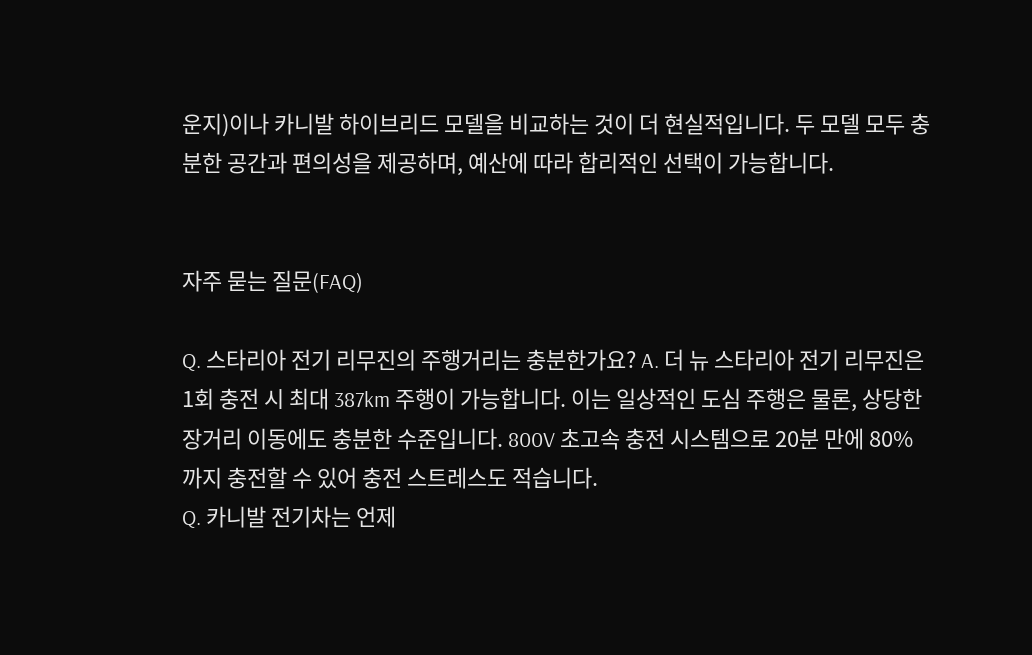운지)이나 카니발 하이브리드 모델을 비교하는 것이 더 현실적입니다. 두 모델 모두 충분한 공간과 편의성을 제공하며, 예산에 따라 합리적인 선택이 가능합니다.


자주 묻는 질문(FAQ)

Q. 스타리아 전기 리무진의 주행거리는 충분한가요? A. 더 뉴 스타리아 전기 리무진은 1회 충전 시 최대 387km 주행이 가능합니다. 이는 일상적인 도심 주행은 물론, 상당한 장거리 이동에도 충분한 수준입니다. 800V 초고속 충전 시스템으로 20분 만에 80%까지 충전할 수 있어 충전 스트레스도 적습니다.
Q. 카니발 전기차는 언제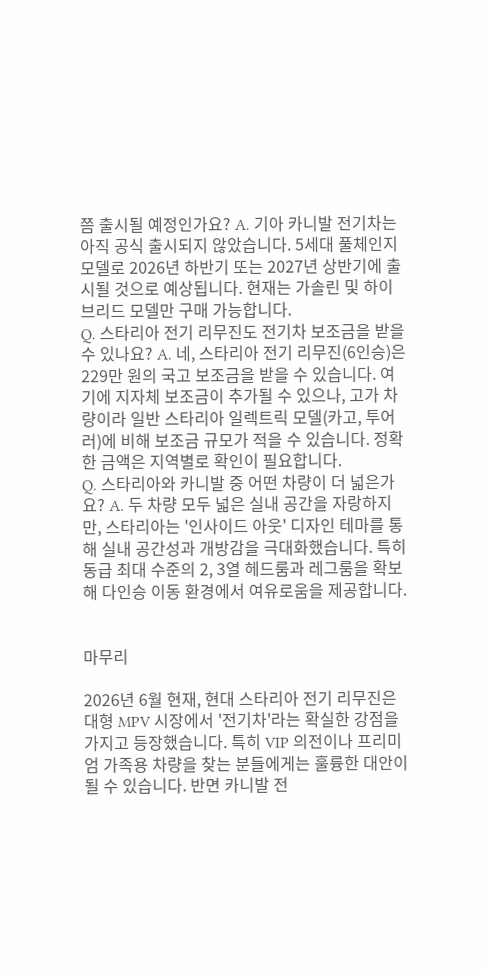쯤 출시될 예정인가요? A. 기아 카니발 전기차는 아직 공식 출시되지 않았습니다. 5세대 풀체인지 모델로 2026년 하반기 또는 2027년 상반기에 출시될 것으로 예상됩니다. 현재는 가솔린 및 하이브리드 모델만 구매 가능합니다.
Q. 스타리아 전기 리무진도 전기차 보조금을 받을 수 있나요? A. 네, 스타리아 전기 리무진(6인승)은 229만 원의 국고 보조금을 받을 수 있습니다. 여기에 지자체 보조금이 추가될 수 있으나, 고가 차량이라 일반 스타리아 일렉트릭 모델(카고, 투어러)에 비해 보조금 규모가 적을 수 있습니다. 정확한 금액은 지역별로 확인이 필요합니다.
Q. 스타리아와 카니발 중 어떤 차량이 더 넓은가요? A. 두 차량 모두 넓은 실내 공간을 자랑하지만, 스타리아는 '인사이드 아웃' 디자인 테마를 통해 실내 공간성과 개방감을 극대화했습니다. 특히 동급 최대 수준의 2, 3열 헤드룸과 레그룸을 확보해 다인승 이동 환경에서 여유로움을 제공합니다.


마무리

2026년 6월 현재, 현대 스타리아 전기 리무진은 대형 MPV 시장에서 '전기차'라는 확실한 강점을 가지고 등장했습니다. 특히 VIP 의전이나 프리미엄 가족용 차량을 찾는 분들에게는 훌륭한 대안이 될 수 있습니다. 반면 카니발 전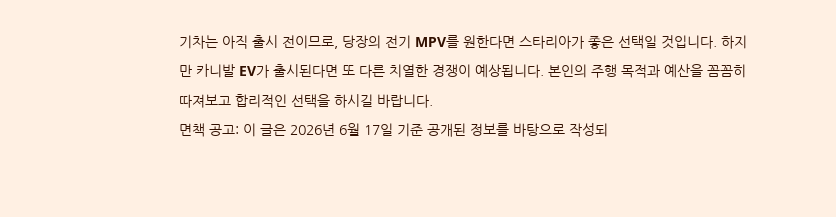기차는 아직 출시 전이므로, 당장의 전기 MPV를 원한다면 스타리아가 좋은 선택일 것입니다. 하지만 카니발 EV가 출시된다면 또 다른 치열한 경쟁이 예상됩니다. 본인의 주행 목적과 예산을 꼼꼼히 따져보고 합리적인 선택을 하시길 바랍니다.
면책 공고: 이 글은 2026년 6월 17일 기준 공개된 정보를 바탕으로 작성되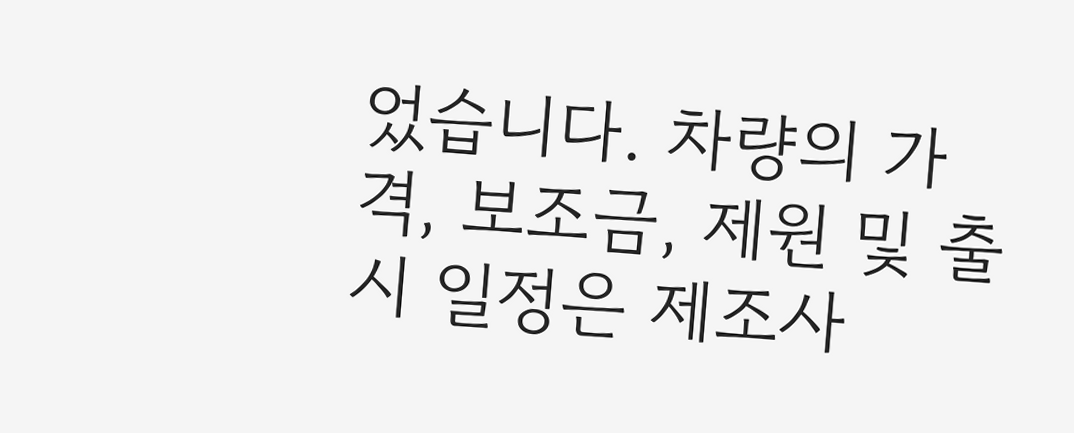었습니다. 차량의 가격, 보조금, 제원 및 출시 일정은 제조사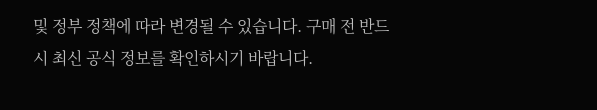및 정부 정책에 따라 변경될 수 있습니다. 구매 전 반드시 최신 공식 정보를 확인하시기 바랍니다.